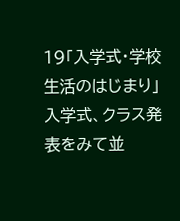19「入学式・学校生活のはじまり」
入学式、クラス発表をみて並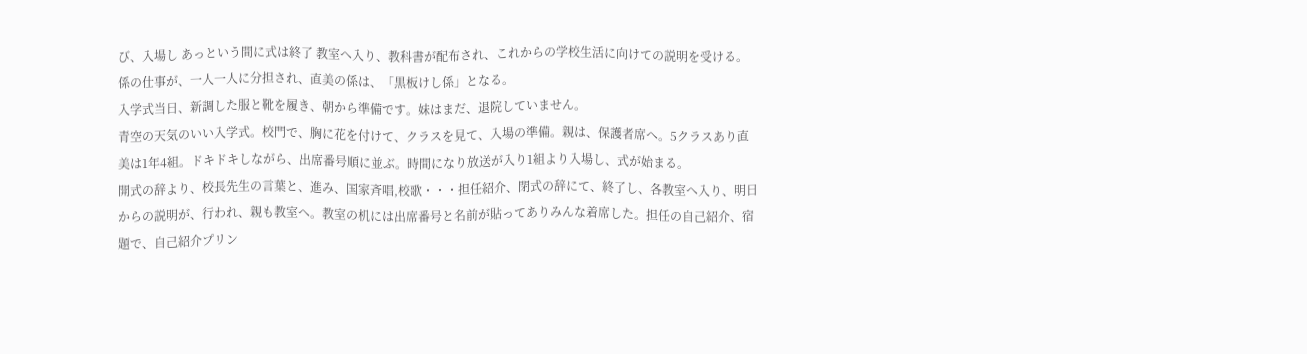び、入場し あっという間に式は終了 教室へ入り、教科書が配布され、これからの学校生活に向けての説明を受ける。
係の仕事が、一人一人に分担され、直美の係は、「黒板けし係」となる。
入学式当日、新調した服と靴を履き、朝から準備です。妹はまだ、退院していません。
青空の天気のいい入学式。校門で、胸に花を付けて、クラスを見て、入場の準備。親は、保護者席へ。5クラスあり直美は1年4組。ドキドキしながら、出席番号順に並ぶ。時間になり放送が入り1組より入場し、式が始まる。
開式の辞より、校長先生の言葉と、進み、国家斉唱,校歌・・・担任紹介、閉式の辞にて、終了し、各教室へ入り、明日からの説明が、行われ、親も教室へ。教室の机には出席番号と名前が貼ってありみんな着席した。担任の自己紹介、宿題で、自己紹介プリン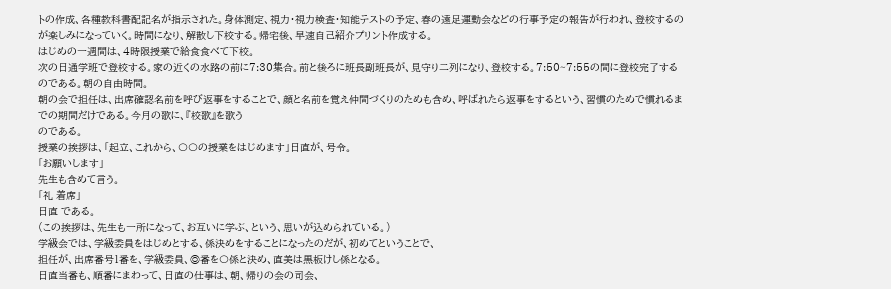トの作成、各種教科書配記名が指示された。身体測定、視力・視力検査・知能テストの予定、春の遠足運動会などの行事予定の報告が行われ、登校するのが楽しみになっていく。時間になり、解散し下校する。帰宅後、早速自己紹介プリント作成する。
はじめの一週間は、4時限授業で給食食べて下校。
次の日通学班で登校する。家の近くの水路の前に7:30集合。前と後ろに班長副班長が、見守り二列になり、登校する。7:50~7:55の間に登校完了するのである。朝の自由時間。
朝の会で担任は、出席確認名前を呼び返事をすることで、顔と名前を覚え仲間づくりのためも含め、呼ばれたら返事をするという、習慣のためで慣れるまでの期間だけである。今月の歌に、『校歌』を歌う
のである。
授業の挨拶は、「起立、これから、〇〇の授業をはじめます」日直が、号令。
「お願いします」
先生も含めて言う。
「礼 着席」
日直 である。
(この挨拶は、先生も一所になって、お互いに学ぶ、という、思いが込められている。)
学級会では、学級委員をはじめとする、係決めをすることになったのだが、初めてということで、
担任が、出席番号1番を、学級委員、◎番を〇係と決め、直美は黒板けし係となる。
日直当番も、順番にまわって、日直の仕事は、朝、帰りの会の司会、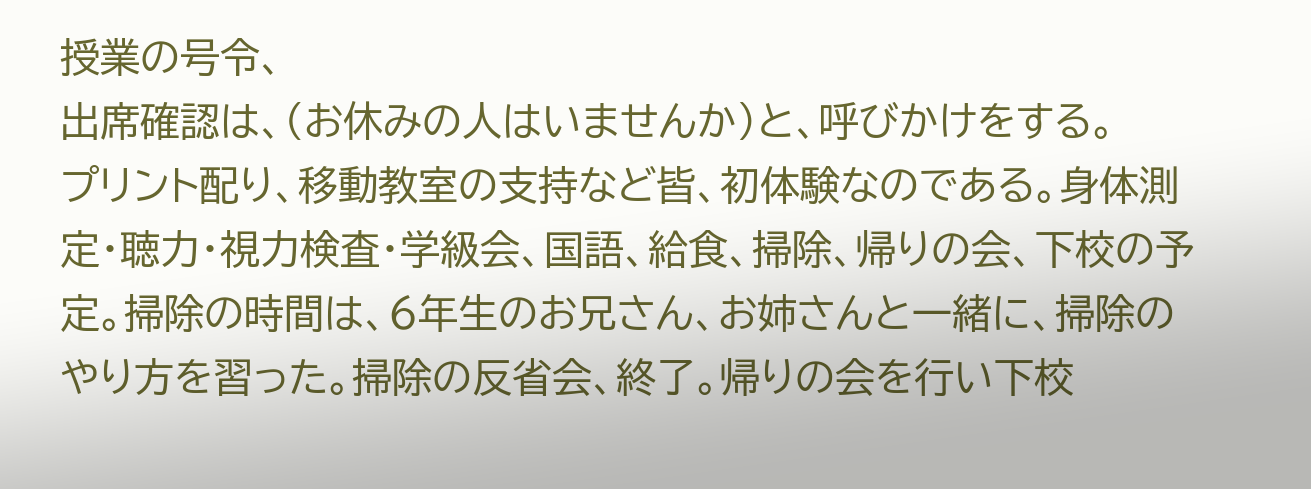授業の号令、
出席確認は、(お休みの人はいませんか)と、呼びかけをする。
プリント配り、移動教室の支持など皆、初体験なのである。身体測定・聴力・視力検査・学級会、国語、給食、掃除、帰りの会、下校の予定。掃除の時間は、6年生のお兄さん、お姉さんと一緒に、掃除のやり方を習った。掃除の反省会、終了。帰りの会を行い下校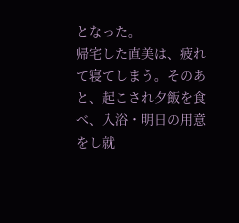となった。
帰宅した直美は、疲れて寝てしまう。そのあと、起こされ夕飯を食べ、入浴・明日の用意をし就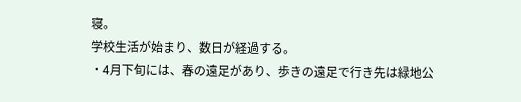寝。
学校生活が始まり、数日が経過する。
・4月下旬には、春の遠足があり、歩きの遠足で行き先は緑地公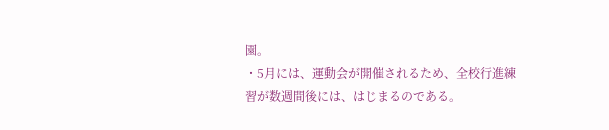園。
・5月には、運動会が開催されるため、全校行進練習が数週間後には、はじまるのである。